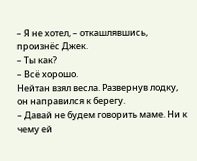– Я не хотел, – откашлявшись, произнёс Джек.
– Ты как?
– Всё хорошо.
Нейтан взял весла. Развернув лодку, он направился к берегу.
– Давай не будем говорить маме. Ни к чему ей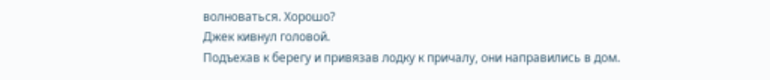волноваться. Хорошо?
Джек кивнул головой.
Подъехав к берегу и привязав лодку к причалу, они направились в дом.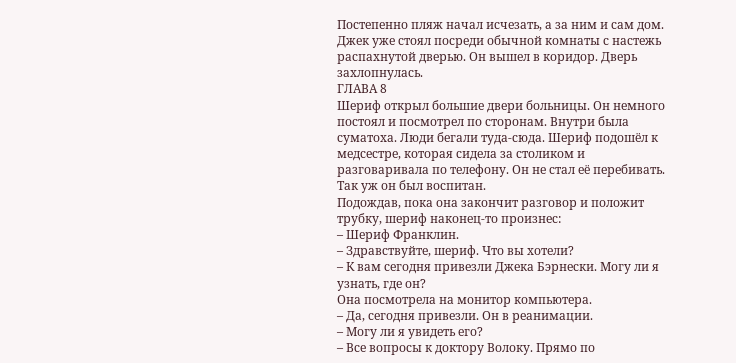Постепенно пляж начал исчезать, а за ним и сам дом. Джек уже стоял посреди обычной комнаты с настежь распахнутой дверью. Он вышел в коридор. Дверь захлопнулась.
ГЛАВА 8
Шериф открыл большие двери больницы. Он немного постоял и посмотрел по сторонам. Внутри была суматоха. Люди бегали туда-сюда. Шериф подошёл к медсестре, которая сидела за столиком и разговаривала по телефону. Он не стал её перебивать. Так уж он был воспитан.
Подождав, пока она закончит разговор и положит трубку, шериф наконец-то произнес:
– Шериф Франклин.
– Здравствуйте, шериф. Что вы хотели?
– К вам сегодня привезли Джека Бэрнески. Могу ли я узнать, где он?
Она посмотрела на монитор компьютера.
– Да, сегодня привезли. Он в реанимации.
– Могу ли я увидеть его?
– Все вопросы к доктору Волоку. Прямо по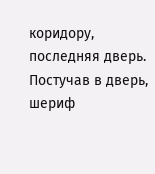коридору, последняя дверь.
Постучав в дверь, шериф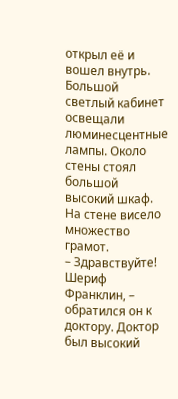открыл её и вошел внутрь. Большой светлый кабинет освещали люминесцентные лампы. Около стены стоял большой высокий шкаф. На стене висело множество грамот.
– Здравствуйте! Шериф Франклин, – обратился он к доктору. Доктор был высокий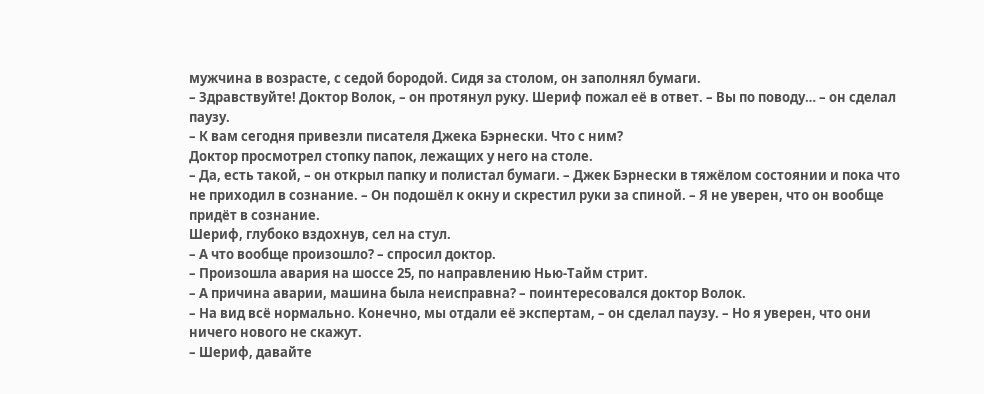мужчина в возрасте, с седой бородой. Сидя за столом, он заполнял бумаги.
– Здравствуйте! Доктор Волок, – он протянул руку. Шериф пожал её в ответ. – Вы по поводу… – он сделал паузу.
– К вам сегодня привезли писателя Джека Бэрнески. Что с ним?
Доктор просмотрел стопку папок, лежащих у него на столе.
– Да, есть такой, – он открыл папку и полистал бумаги. – Джек Бэрнески в тяжёлом состоянии и пока что не приходил в сознание. – Он подошёл к окну и скрестил руки за спиной. – Я не уверен, что он вообще придёт в сознание.
Шериф, глубоко вздохнув, сел на стул.
– А что вообще произошло? – спросил доктор.
– Произошла авария на шоссе 25, по направлению Нью-Тайм стрит.
– А причина аварии, машина была неисправна? – поинтересовался доктор Волок.
– На вид всё нормально. Конечно, мы отдали её экспертам, – он сделал паузу. – Но я уверен, что они ничего нового не скажут.
– Шериф, давайте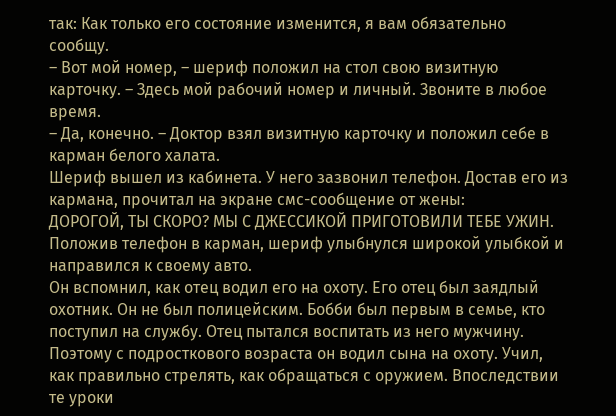так: Как только его состояние изменится, я вам обязательно сообщу.
– Вот мой номер, – шериф положил на стол свою визитную карточку. – Здесь мой рабочий номер и личный. Звоните в любое время.
– Да, конечно. – Доктор взял визитную карточку и положил себе в карман белого халата.
Шериф вышел из кабинета. У него зазвонил телефон. Достав его из кармана, прочитал на экране смс-сообщение от жены:
ДОРОГОЙ, ТЫ СКОРО? МЫ С ДЖЕССИКОЙ ПРИГОТОВИЛИ ТЕБЕ УЖИН.
Положив телефон в карман, шериф улыбнулся широкой улыбкой и направился к своему авто.
Он вспомнил, как отец водил его на охоту. Его отец был заядлый охотник. Он не был полицейским. Бобби был первым в семье, кто поступил на службу. Отец пытался воспитать из него мужчину. Поэтому с подросткового возраста он водил сына на охоту. Учил, как правильно стрелять, как обращаться с оружием. Впоследствии те уроки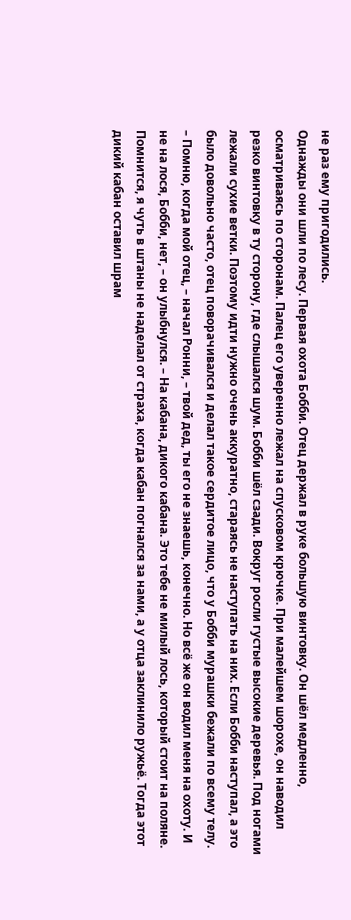не раз ему пригодились.
Однажды они шли по лесу. Первая охота Бобби. Отец держал в руке большую винтовку. Он шёл медленно, осматриваясь по сторонам. Палец его уверенно лежал на спусковом крючке. При малейшем шорохе, он наводил резко винтовку в ту сторону, где слышался шум. Бобби шёл сзади. Вокруг росли густые высокие деревья. Под ногами лежали сухие ветки. Поэтому идти нужно очень аккуратно, стараясь не наступать на них. Если Бобби наступал, а это было довольно часто, отец поворачивался и делал такое сердитое лицо, что у Бобби мурашки бежали по всему телу.
– Помню, когда мой отец, – начал Ронни, – твой дед, ты его не знаешь, конечно. Но всё же он водил меня на охоту. И не на лося, Бобби, нет, – он улыбнулся. – На кабана, дикого кабана. Это тебе не милый лось, который стоит на поляне. Помнится, я чуть в штаны не наделал от страха, когда кабан погнался за нами, а у отца заклинило ружьё. Тогда этот дикий кабан оставил шрам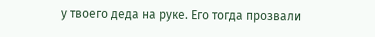у твоего деда на руке. Его тогда прозвали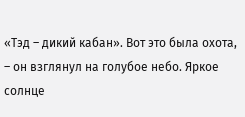«Тэд – дикий кабан». Вот это была охота, – он взглянул на голубое небо. Яркое солнце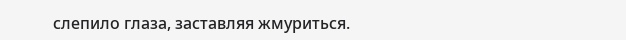слепило глаза, заставляя жмуриться.